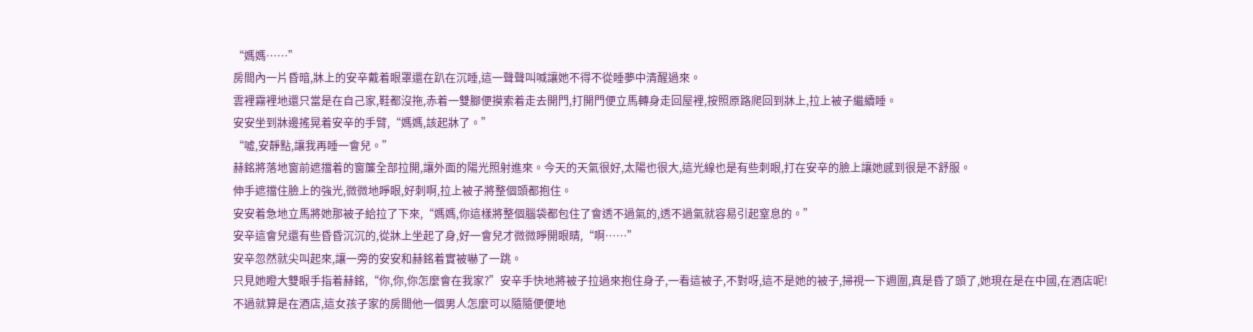“媽媽……”
房間內一片昏暗,牀上的安辛戴着眼罩還在趴在沉睡,這一聲聲叫喊讓她不得不從睡夢中清醒過來。
雲裡霧裡地還只當是在自己家,鞋都沒拖,赤着一雙腳便摸索着走去開門,打開門便立馬轉身走回屋裡,按照原路爬回到牀上,拉上被子繼續睡。
安安坐到牀邊搖晃着安辛的手臂,“媽媽,該起牀了。”
“噓,安靜點,讓我再睡一會兒。”
赫銘將落地窗前遮擋着的窗簾全部拉開,讓外面的陽光照射進來。今天的天氣很好,太陽也很大,這光線也是有些刺眼,打在安辛的臉上讓她感到很是不舒服。
伸手遮擋住臉上的強光,微微地睜眼,好刺啊,拉上被子將整個頭都抱住。
安安着急地立馬將她那被子給拉了下來,“媽媽,你這樣將整個腦袋都包住了會透不過氣的,透不過氣就容易引起窒息的。”
安辛這會兒還有些昏昏沉沉的,從牀上坐起了身,好一會兒才微微睜開眼睛,“啊……”
安辛忽然就尖叫起來,讓一旁的安安和赫銘着實被嚇了一跳。
只見她瞪大雙眼手指着赫銘,“你,你,你怎麼會在我家?”安辛手快地將被子拉過來抱住身子,一看這被子,不對呀,這不是她的被子,掃視一下週圍,真是昏了頭了,她現在是在中國,在酒店呢!
不過就算是在酒店,這女孩子家的房間他一個男人怎麼可以隨隨便便地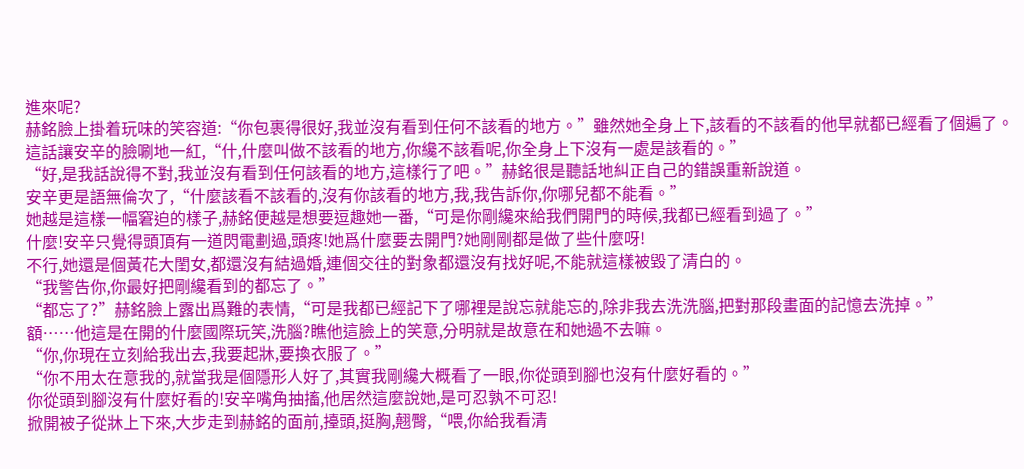進來呢?
赫銘臉上掛着玩味的笑容道:“你包裹得很好,我並沒有看到任何不該看的地方。”雖然她全身上下,該看的不該看的他早就都已經看了個遍了。
這話讓安辛的臉唰地一紅,“什,什麼叫做不該看的地方,你纔不該看呢,你全身上下沒有一處是該看的。”
“好,是我話說得不對,我並沒有看到任何該看的地方,這樣行了吧。”赫銘很是聽話地糾正自己的錯誤重新說道。
安辛更是語無倫次了,“什麼該看不該看的,沒有你該看的地方,我,我告訴你,你哪兒都不能看。”
她越是這樣一幅窘迫的樣子,赫銘便越是想要逗趣她一番,“可是你剛纔來給我們開門的時候,我都已經看到過了。”
什麼!安辛只覺得頭頂有一道閃電劃過,頭疼!她爲什麼要去開門?她剛剛都是做了些什麼呀!
不行,她還是個黃花大閨女,都還沒有結過婚,連個交往的對象都還沒有找好呢,不能就這樣被毀了清白的。
“我警告你,你最好把剛纔看到的都忘了。”
“都忘了?”赫銘臉上露出爲難的表情,“可是我都已經記下了哪裡是說忘就能忘的,除非我去洗洗腦,把對那段畫面的記憶去洗掉。”
額……他這是在開的什麼國際玩笑,洗腦?瞧他這臉上的笑意,分明就是故意在和她過不去嘛。
“你,你現在立刻給我出去,我要起牀,要換衣服了。”
“你不用太在意我的,就當我是個隱形人好了,其實我剛纔大概看了一眼,你從頭到腳也沒有什麼好看的。”
你從頭到腳沒有什麼好看的!安辛嘴角抽搐,他居然這麼說她,是可忍孰不可忍!
掀開被子從牀上下來,大步走到赫銘的面前,擡頭,挺胸,翹臀,“喂,你給我看清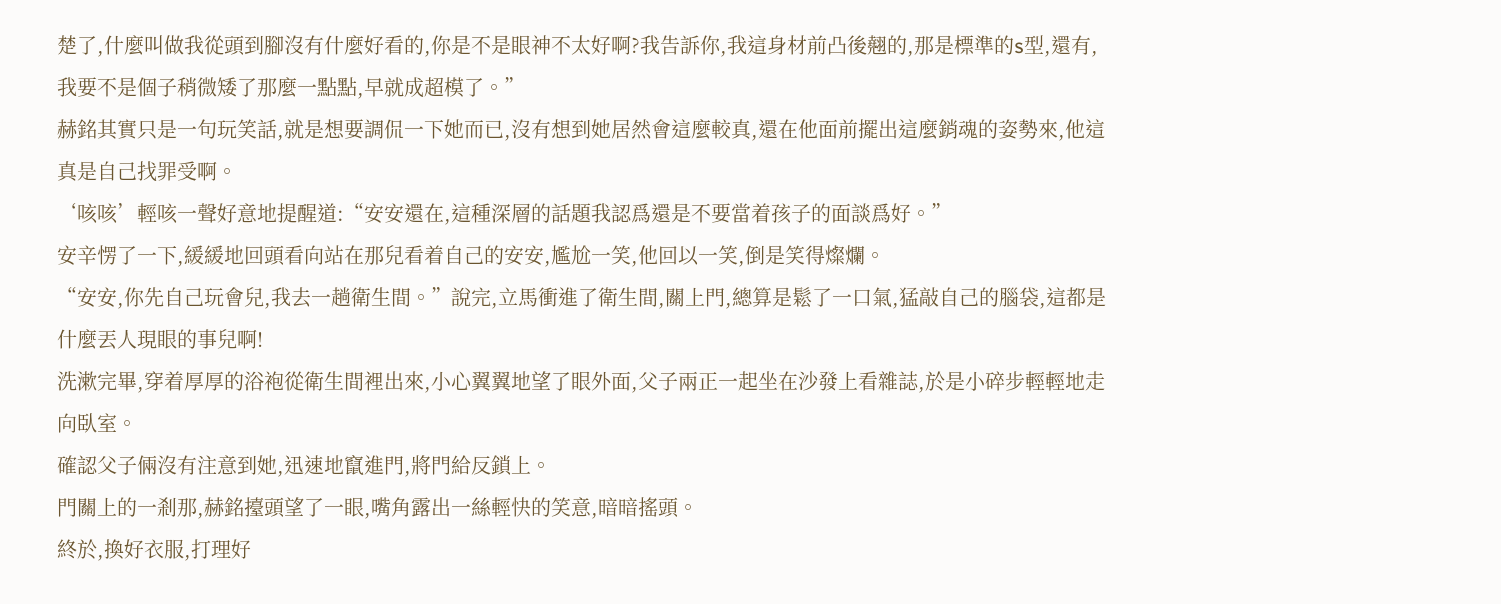楚了,什麼叫做我從頭到腳沒有什麼好看的,你是不是眼神不太好啊?我告訴你,我這身材前凸後翹的,那是標準的s型,還有,我要不是個子稍微矮了那麼一點點,早就成超模了。”
赫銘其實只是一句玩笑話,就是想要調侃一下她而已,沒有想到她居然會這麼較真,還在他面前擺出這麼銷魂的姿勢來,他這真是自己找罪受啊。
‘咳咳’輕咳一聲好意地提醒道:“安安還在,這種深層的話題我認爲還是不要當着孩子的面談爲好。”
安辛愣了一下,緩緩地回頭看向站在那兒看着自己的安安,尷尬一笑,他回以一笑,倒是笑得燦爛。
“安安,你先自己玩會兒,我去一趟衛生間。”說完,立馬衝進了衛生間,關上門,總算是鬆了一口氣,猛敲自己的腦袋,這都是什麼丟人現眼的事兒啊!
洗漱完畢,穿着厚厚的浴袍從衛生間裡出來,小心翼翼地望了眼外面,父子兩正一起坐在沙發上看雜誌,於是小碎步輕輕地走向臥室。
確認父子倆沒有注意到她,迅速地竄進門,將門給反鎖上。
門關上的一剎那,赫銘擡頭望了一眼,嘴角露出一絲輕快的笑意,暗暗搖頭。
終於,換好衣服,打理好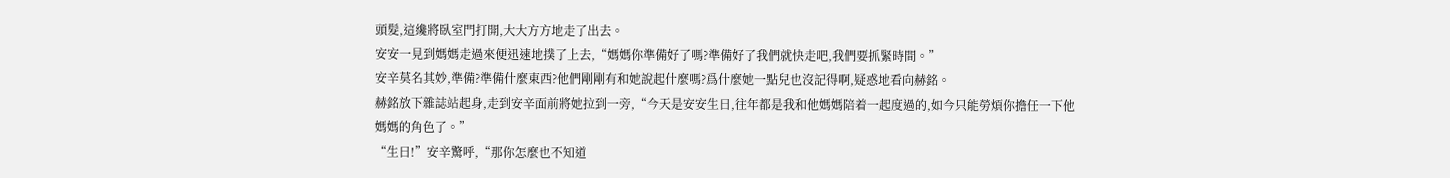頭髮,這纔將臥室門打開,大大方方地走了出去。
安安一見到媽媽走過來便迅速地撲了上去,“媽媽你準備好了嗎?準備好了我們就快走吧,我們要抓緊時間。”
安辛莫名其妙,準備?準備什麼東西?他們剛剛有和她說起什麼嗎?爲什麼她一點兒也沒記得啊,疑惑地看向赫銘。
赫銘放下雜誌站起身,走到安辛面前將她拉到一旁,“今天是安安生日,往年都是我和他媽媽陪着一起度過的,如今只能勞煩你擔任一下他媽媽的角色了。”
“生日!”安辛驚呼,“那你怎麼也不知道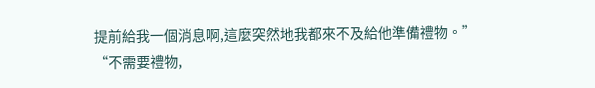提前給我一個消息啊,這麼突然地我都來不及給他準備禮物。”
“不需要禮物,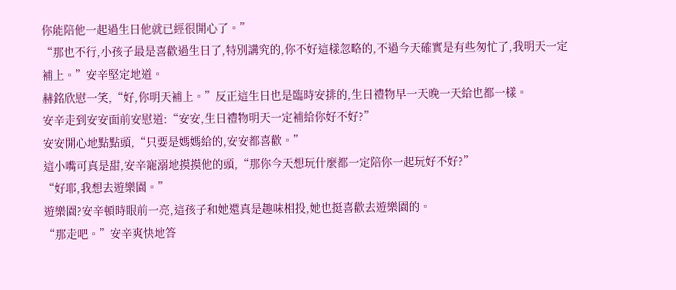你能陪他一起過生日他就已經很開心了。”
“那也不行,小孩子最是喜歡過生日了,特別講究的,你不好這樣忽略的,不過今天確實是有些匆忙了,我明天一定補上。”安辛堅定地道。
赫銘欣慰一笑,“好,你明天補上。”反正這生日也是臨時安排的,生日禮物早一天晚一天給也都一樣。
安辛走到安安面前安慰道:“安安,生日禮物明天一定補給你好不好?”
安安開心地點點頭,“只要是媽媽給的,安安都喜歡。”
這小嘴可真是甜,安辛寵溺地摸摸他的頭,“那你今天想玩什麼都一定陪你一起玩好不好?”
“好耶,我想去遊樂園。”
遊樂園?安辛頓時眼前一亮,這孩子和她還真是趣味相投,她也挺喜歡去遊樂園的。
“那走吧。”安辛爽快地答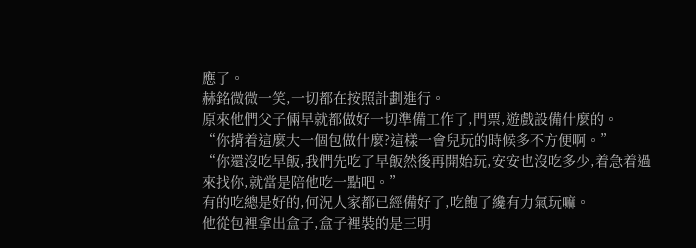應了。
赫銘微微一笑,一切都在按照計劃進行。
原來他們父子倆早就都做好一切準備工作了,門票,遊戲設備什麼的。
“你揹着這麼大一個包做什麼?這樣一會兒玩的時候多不方便啊。”
“你還沒吃早飯,我們先吃了早飯然後再開始玩,安安也沒吃多少,着急着過來找你,就當是陪他吃一點吧。”
有的吃總是好的,何況人家都已經備好了,吃飽了纔有力氣玩嘛。
他從包裡拿出盒子,盒子裡裝的是三明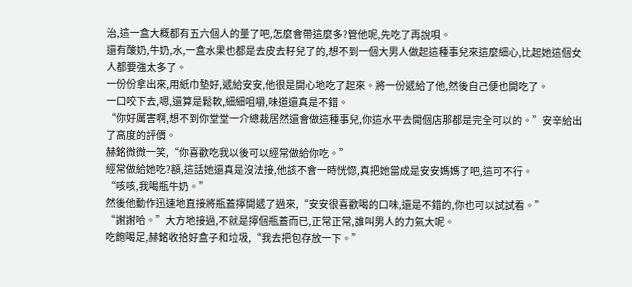治,這一盒大概都有五六個人的量了吧,怎麼會帶這麼多?管他呢,先吃了再說唄。
還有酸奶,牛奶,水,一盒水果也都是去皮去籽兒了的,想不到一個大男人做起這種事兒來這麼細心,比起她這個女人都要強太多了。
一份份拿出來,用紙巾墊好,遞給安安,他很是開心地吃了起來。將一份遞給了他,然後自己便也開吃了。
一口咬下去,嗯,還算是鬆軟,細細咀嚼,味道還真是不錯。
“你好厲害啊,想不到你堂堂一介總裁居然還會做這種事兒,你這水平去開個店那都是完全可以的。”安辛給出了高度的評價。
赫銘微微一笑,“你喜歡吃我以後可以經常做給你吃。”
經常做給她吃?額,這話她還真是沒法接,他該不會一時恍惚,真把她當成是安安媽媽了吧,這可不行。
“咳咳,我喝瓶牛奶。”
然後他動作迅速地直接將瓶蓋擰開遞了過來,“安安很喜歡喝的口味,還是不錯的,你也可以試試看。”
“謝謝哈。”大方地接過,不就是擰個瓶蓋而已,正常正常,誰叫男人的力氣大呢。
吃飽喝足,赫銘收拾好盒子和垃圾,“我去把包存放一下。”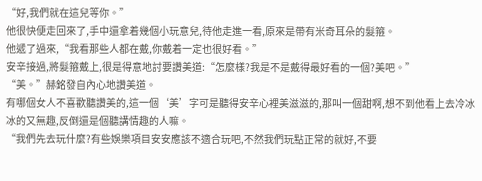“好,我們就在這兒等你。”
他很快便走回來了,手中還拿着幾個小玩意兒,待他走進一看,原來是帶有米奇耳朵的髮箍。
他遞了過來,“我看那些人都在戴,你戴着一定也很好看。”
安辛接過,將髮箍戴上,很是得意地討要讚美道:“怎麼樣?我是不是戴得最好看的一個?美吧。”
“美。”赫銘發自內心地讚美道。
有哪個女人不喜歡聽讚美的,這一個‘美’字可是聽得安辛心裡美滋滋的,那叫一個甜啊,想不到他看上去冷冰冰的又無趣,反倒還是個聽講情趣的人嘛。
“我們先去玩什麼?有些娛樂項目安安應該不適合玩吧,不然我們玩點正常的就好,不要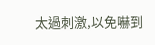太過刺激,以免嚇到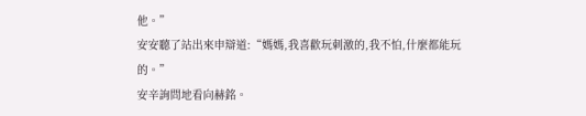他。”
安安聽了站出來申辯道:“媽媽,我喜歡玩刺激的,我不怕,什麼都能玩的。”
安辛詢問地看向赫銘。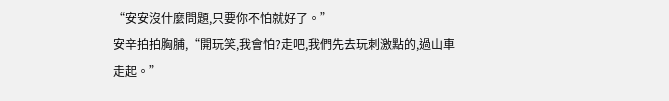“安安沒什麼問題,只要你不怕就好了。”
安辛拍拍胸脯,“開玩笑,我會怕?走吧,我們先去玩刺激點的,過山車走起。”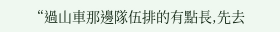“過山車那邊隊伍排的有點長,先去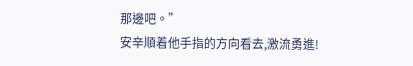那邊吧。”
安辛順着他手指的方向看去,激流勇進!